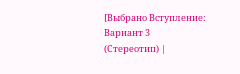[Выбрано Вступление: Вариант 3 (Стереотип) |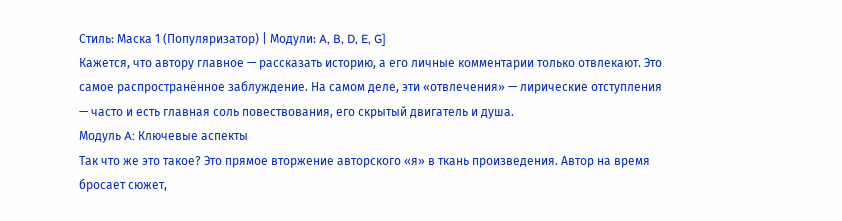Стиль: Маска 1 (Популяризатор) | Модули: A, B, D, E, G]
Кажется, что автору главное — рассказать историю, а его личные комментарии только отвлекают. Это самое распространённое заблуждение. На самом деле, эти «отвлечения» — лирические отступления — часто и есть главная соль повествования, его скрытый двигатель и душа.
Модуль A: Ключевые аспекты
Так что же это такое? Это прямое вторжение авторского «я» в ткань произведения. Автор на время бросает сюжет,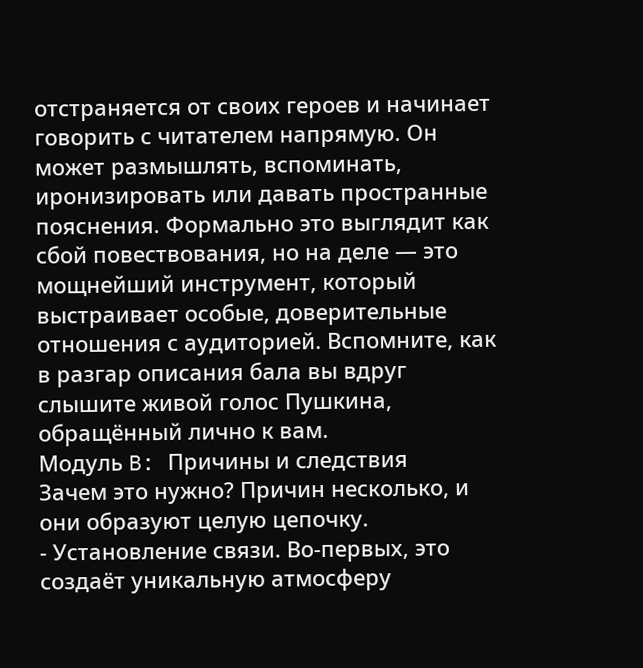отстраняется от своих героев и начинает говорить с читателем напрямую. Он может размышлять, вспоминать, иронизировать или давать пространные пояснения. Формально это выглядит как сбой повествования, но на деле — это мощнейший инструмент, который выстраивает особые, доверительные отношения с аудиторией. Вспомните, как в разгар описания бала вы вдруг слышите живой голос Пушкина, обращённый лично к вам.
Модуль B: Причины и следствия
Зачем это нужно? Причин несколько, и они образуют целую цепочку.
- Установление связи. Во-первых, это создаёт уникальную атмосферу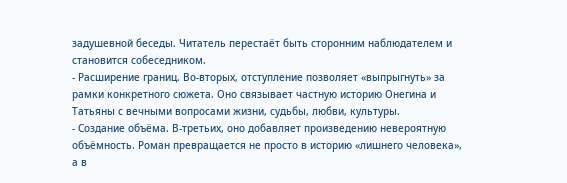задушевной беседы. Читатель перестаёт быть сторонним наблюдателем и становится собеседником.
- Расширение границ. Во-вторых, отступление позволяет «выпрыгнуть» за рамки конкретного сюжета. Оно связывает частную историю Онегина и Татьяны с вечными вопросами жизни, судьбы, любви, культуры.
- Создание объёма. В-третьих, оно добавляет произведению невероятную объёмность. Роман превращается не просто в историю «лишнего человека», а в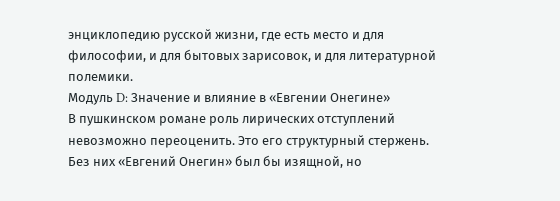энциклопедию русской жизни, где есть место и для философии, и для бытовых зарисовок, и для литературной полемики.
Модуль D: Значение и влияние в «Евгении Онегине»
В пушкинском романе роль лирических отступлений невозможно переоценить. Это его структурный стержень. Без них «Евгений Онегин» был бы изящной, но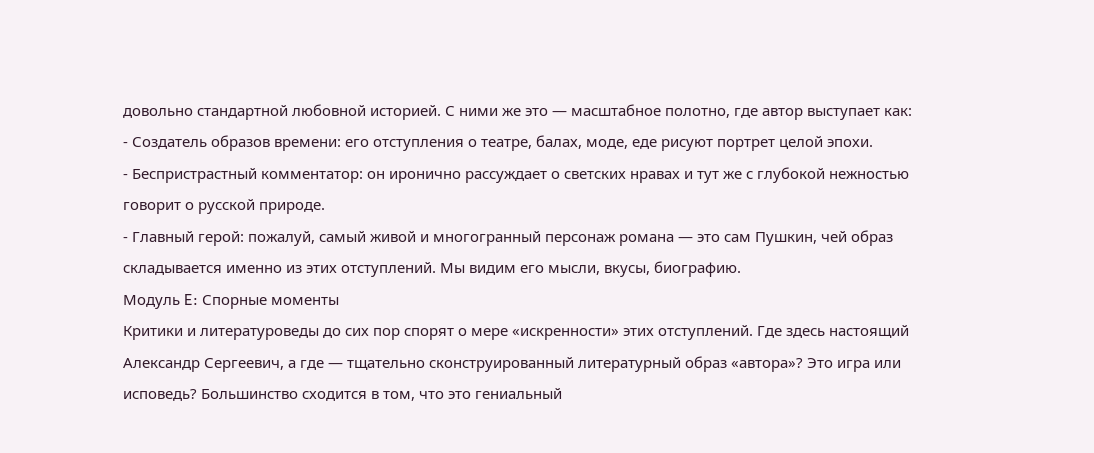довольно стандартной любовной историей. С ними же это — масштабное полотно, где автор выступает как:
- Создатель образов времени: его отступления о театре, балах, моде, еде рисуют портрет целой эпохи.
- Беспристрастный комментатор: он иронично рассуждает о светских нравах и тут же с глубокой нежностью говорит о русской природе.
- Главный герой: пожалуй, самый живой и многогранный персонаж романа — это сам Пушкин, чей образ складывается именно из этих отступлений. Мы видим его мысли, вкусы, биографию.
Модуль E: Спорные моменты
Критики и литературоведы до сих пор спорят о мере «искренности» этих отступлений. Где здесь настоящий Александр Сергеевич, а где — тщательно сконструированный литературный образ «автора»? Это игра или исповедь? Большинство сходится в том, что это гениальный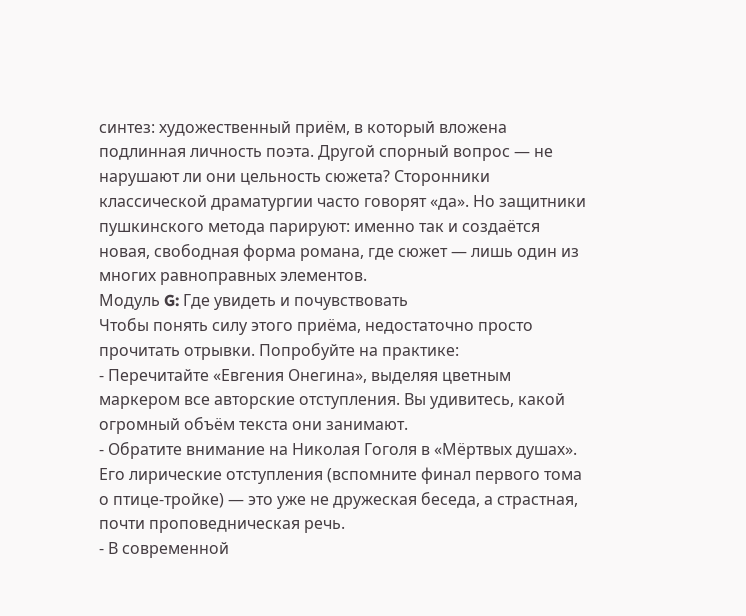синтез: художественный приём, в который вложена подлинная личность поэта. Другой спорный вопрос — не нарушают ли они цельность сюжета? Сторонники классической драматургии часто говорят «да». Но защитники пушкинского метода парируют: именно так и создаётся новая, свободная форма романа, где сюжет — лишь один из многих равноправных элементов.
Модуль G: Где увидеть и почувствовать
Чтобы понять силу этого приёма, недостаточно просто прочитать отрывки. Попробуйте на практике:
- Перечитайте «Евгения Онегина», выделяя цветным маркером все авторские отступления. Вы удивитесь, какой огромный объём текста они занимают.
- Обратите внимание на Николая Гоголя в «Мёртвых душах». Его лирические отступления (вспомните финал первого тома о птице-тройке) — это уже не дружеская беседа, а страстная, почти проповедническая речь.
- В современной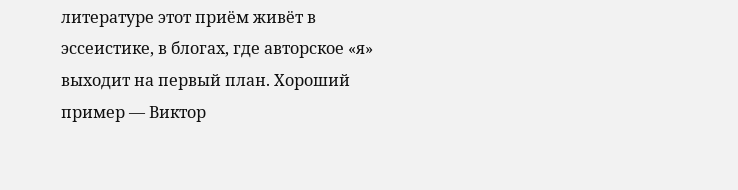литературе этот приём живёт в эссеистике, в блогах, где авторское «я» выходит на первый план. Хороший пример — Виктор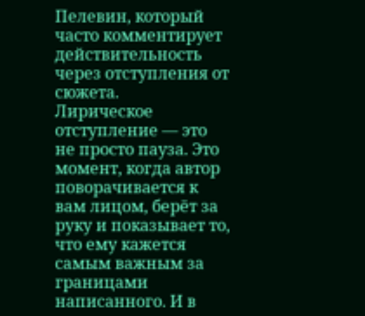Пелевин, который часто комментирует действительность через отступления от сюжета.
Лирическое отступление — это не просто пауза. Это момент, когда автор поворачивается к вам лицом, берёт за руку и показывает то, что ему кажется самым важным за границами написанного. И в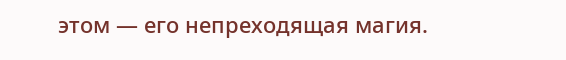этом — его непреходящая магия.